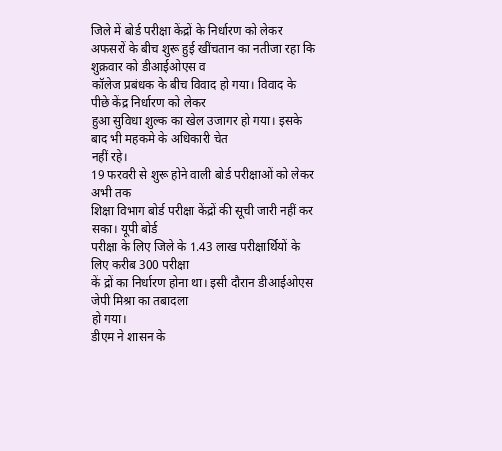जिले में बोर्ड परीक्षा केंद्रों के निर्धारण को लेकर
अफसरों के बीच शुरू हुई खींचतान का नतीजा रहा कि शुक्रवार को डीआईओएस व
कॉलेज प्रबंधक के बीच विवाद हो गया। विवाद के पीछे केंद्र निर्धारण को लेकर
हुआ सुविधा शुल्क का खेल उजागर हो गया। इसके बाद भी महकमे के अधिकारी चेत
नहीं रहे।
19 फरवरी से शुरू होने वाली बोर्ड परीक्षाओं को लेकर अभी तक
शिक्षा विभाग बोर्ड परीक्षा केंद्रों की सूची जारी नहीं कर सका। यूपी बोर्ड
परीक्षा के लिए जिले के 1.43 लाख परीक्षार्थियों के लिए करीब 300 परीक्षा
कें द्रों का निर्धारण होना था। इसी दौरान डीआईओएस जेपी मिश्रा का तबादला
हो गया।
डीएम ने शासन के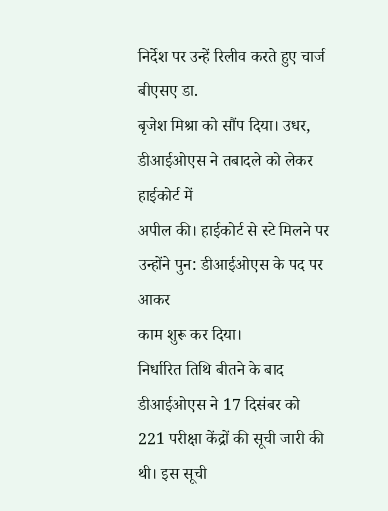निर्देश पर उन्हें रिलीव करते हुए चार्ज बीएसए डा.
बृजेश मिश्रा को सौंप दिया। उधर, डीआईओएस ने तबादले को लेकर हाईकोर्ट में
अपील की। हाईकोर्ट से स्टे मिलने पर उन्होंने पुन: डीआईओएस के पद पर आकर
काम शुरू कर दिया।
निर्धारित तिथि बीतने के बाद डीआईओएस ने 17 दिसंबर को
221 परीक्षा केंद्रों की सूची जारी की थी। इस सूची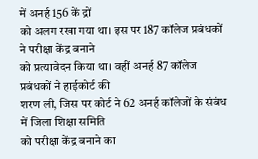में अनर्ह 156 कें द्रों
को अलग रखा गया था। इस पर 187 कॉलेज प्रबंधकों ने परीक्षा केंद्र बनाने
को प्रत्यावेदन किया था। वहीं अनर्ह 87 कॉलेज प्रबंधकों ने हाईकोर्ट की
शरण ली, जिस पर कोर्ट ने 62 अनर्ह कॉलेजों के संबंध में जिला शिक्षा समिति
को परीक्षा केंद्र बनाने का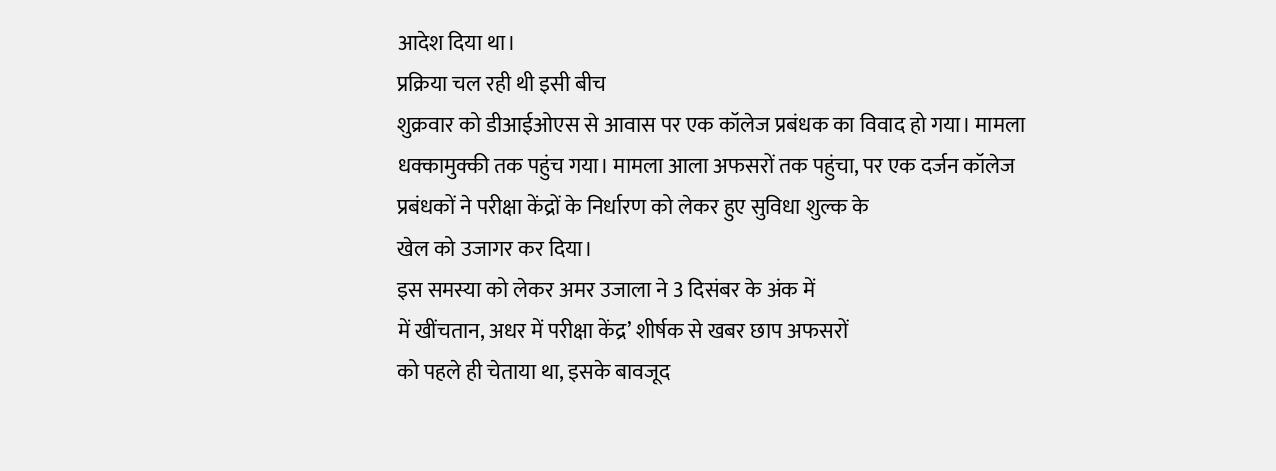आदेश दिया था।
प्रक्रिया चल रही थी इसी बीच
शुक्रवार को डीआईओएस से आवास पर एक कॉलेज प्रबंधक का विवाद हो गया। मामला
धक्कामुक्की तक पहुंच गया। मामला आला अफसरों तक पहुंचा, पर एक दर्जन कॉलेज
प्रबंधकों ने परीक्षा केंद्रों के निर्धारण को लेकर हुए सुविधा शुल्क के
खेल को उजागर कर दिया।
इस समस्या को लेकर अमर उजाला ने 3 दिसंबर के अंक में
में खींचतान, अधर में परीक्षा केंद्र’ शीर्षक से खबर छाप अफसरों
को पहले ही चेताया था, इसके बावजूद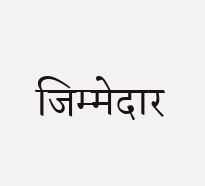जिम्मेदार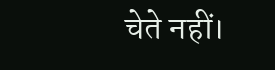चेते नहीं।